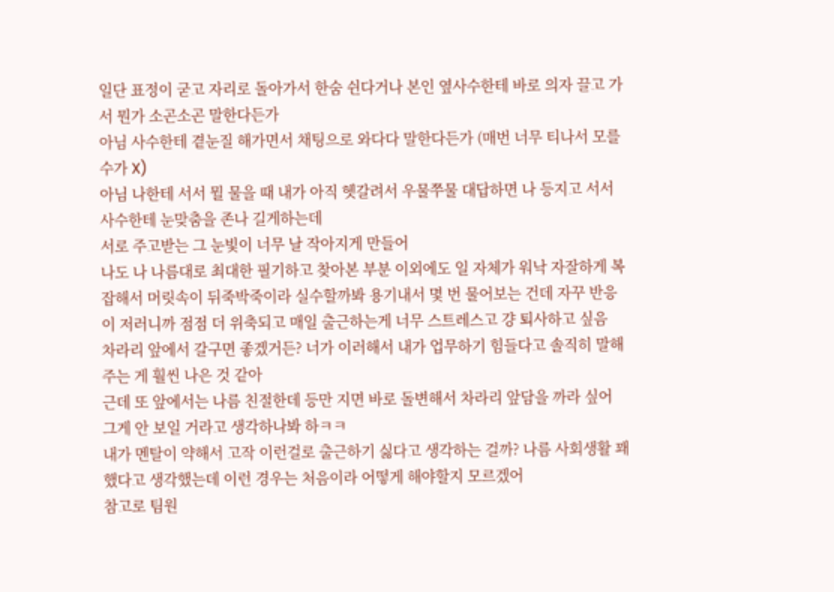일단 표정이 굳고 자리로 돌아가서 한숨 쉰다거나 본인 옆사수한테 바로 의자 끌고 가서 뭔가 소곤소곤 말한다든가
아님 사수한테 곁눈질 해가면서 채팅으로 와다다 말한다든가 (매번 너무 티나서 모를 수가 X)
아님 나한테 서서 뭘 물을 때 내가 아직 헷갈려서 우물쭈물 대답하면 나 등지고 서서 사수한테 눈맞춤을 존나 길게하는데
서로 주고받는 그 눈빛이 너무 날 작아지게 만들어
나도 나 나름대로 최대한 필기하고 찾아본 부분 이외에도 일 자체가 워낙 자잘하게 복잡해서 머릿속이 뒤죽박죽이라 실수할까봐 용기내서 몇 번 물어보는 건데 자꾸 반응이 저러니까 점점 더 위축되고 매일 출근하는게 너무 스트레스고 걍 퇴사하고 싶음
차라리 앞에서 갈구면 좋겠거든? 너가 이러해서 내가 업무하기 힘들다고 솔직히 말해주는 게 훨씬 나은 것 같아
근데 또 앞에서는 나름 친절한데 등만 지면 바로 돌변해서 차라리 앞담을 까라 싶어 그게 안 보일 거라고 생각하나봐 하ㅋㅋ
내가 멘탈이 약해서 고작 이런걸로 출근하기 싫다고 생각하는 걸까? 나름 사회생활 꽤 했다고 생각했는데 이런 경우는 처음이라 어떻게 해야할지 모르겠어
참고로 팀원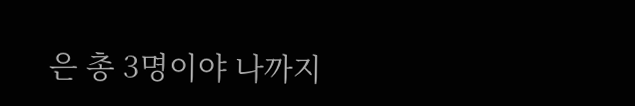은 총 3명이야 나까지